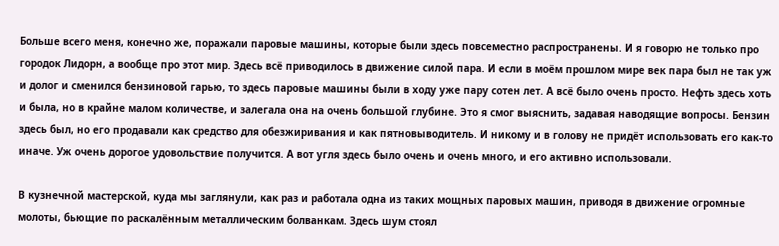Больше всего меня, конечно же, поражали паровые машины, которые были здесь повсеместно распространены. И я говорю не только про городок Лидорн, а вообще про этот мир. Здесь всё приводилось в движение силой пара. И если в моём прошлом мире век пара был не так уж и долог и сменился бензиновой гарью, то здесь паровые машины были в ходу уже пару сотен лет. А всё было очень просто. Нефть здесь хоть и была, но в крайне малом количестве, и залегала она на очень большой глубине. Это я смог выяснить, задавая наводящие вопросы. Бензин здесь был, но его продавали как средство для обезжиривания и как пятновыводитель. И никому и в голову не придёт использовать его как-то иначе. Уж очень дорогое удовольствие получится. А вот угля здесь было очень и очень много, и его активно использовали.

В кузнечной мастерской, куда мы заглянули, как раз и работала одна из таких мощных паровых машин, приводя в движение огромные молоты, бьющие по раскалённым металлическим болванкам. Здесь шум стоял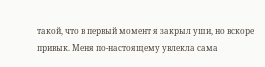такой, что в первый момент я закрыл уши, но вскоре привык. Меня по-настоящему увлекла сама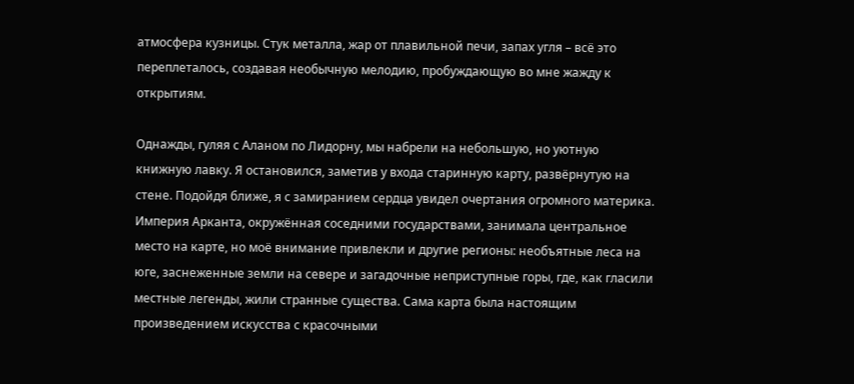атмосфера кузницы. Стук металла, жар от плавильной печи, запах угля – всё это переплеталось, создавая необычную мелодию, пробуждающую во мне жажду к открытиям.

Однажды, гуляя с Аланом по Лидорну, мы набрели на небольшую, но уютную книжную лавку. Я остановился, заметив у входа старинную карту, развёрнутую на стене. Подойдя ближе, я с замиранием сердца увидел очертания огромного материка. Империя Арканта, окружённая соседними государствами, занимала центральное место на карте, но моё внимание привлекли и другие регионы: необъятные леса на юге, заснеженные земли на севере и загадочные неприступные горы, где, как гласили местные легенды, жили странные существа. Сама карта была настоящим произведением искусства с красочными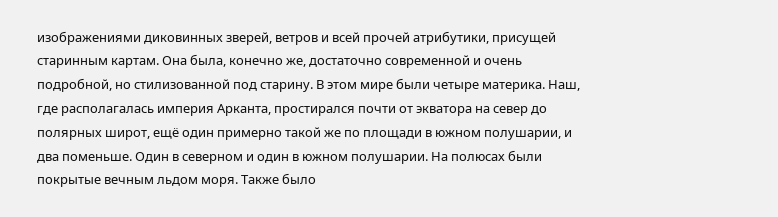изображениями диковинных зверей, ветров и всей прочей атрибутики, присущей старинным картам. Она была, конечно же, достаточно современной и очень подробной, но стилизованной под старину. В этом мире были четыре материка. Наш, где располагалась империя Арканта, простирался почти от экватора на север до полярных широт, ещё один примерно такой же по площади в южном полушарии, и два поменьше. Один в северном и один в южном полушарии. На полюсах были покрытые вечным льдом моря. Также было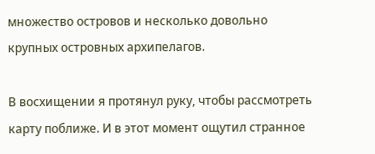множество островов и несколько довольно крупных островных архипелагов.

В восхищении я протянул руку, чтобы рассмотреть карту поближе. И в этот момент ощутил странное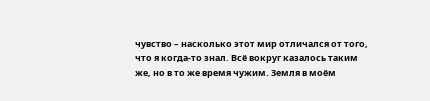чувство – насколько этот мир отличался от того, что я когда-то знал. Всё вокруг казалось таким же, но в то же время чужим. Земля в моём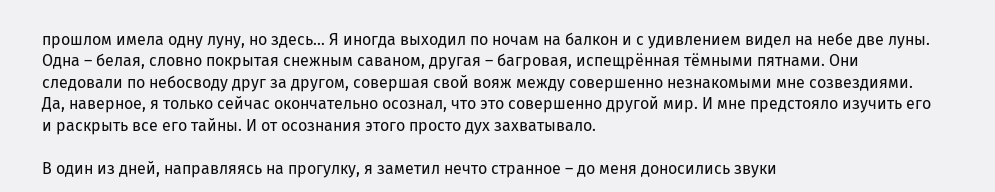прошлом имела одну луну, но здесь… Я иногда выходил по ночам на балкон и с удивлением видел на небе две луны. Одна – белая, словно покрытая снежным саваном, другая – багровая, испещрённая тёмными пятнами. Они следовали по небосводу друг за другом, совершая свой вояж между совершенно незнакомыми мне созвездиями. Да, наверное, я только сейчас окончательно осознал, что это совершенно другой мир. И мне предстояло изучить его и раскрыть все его тайны. И от осознания этого просто дух захватывало.

В один из дней, направляясь на прогулку, я заметил нечто странное – до меня доносились звуки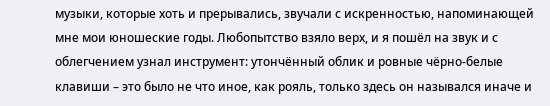музыки, которые хоть и прерывались, звучали с искренностью, напоминающей мне мои юношеские годы. Любопытство взяло верх, и я пошёл на звук и с облегчением узнал инструмент: утончённый облик и ровные чёрно-белые клавиши – это было не что иное, как рояль, только здесь он назывался иначе и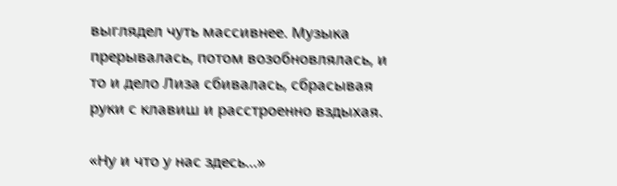выглядел чуть массивнее. Музыка прерывалась, потом возобновлялась, и то и дело Лиза сбивалась, сбрасывая руки с клавиш и расстроенно вздыхая.

«Ну и что у нас здесь…»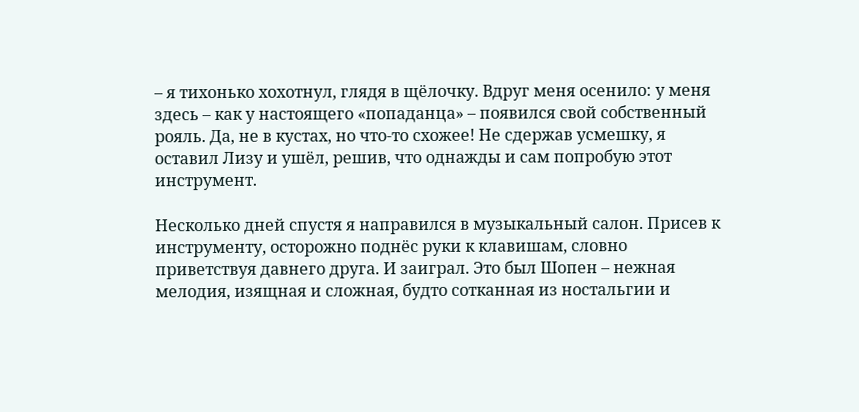– я тихонько хохотнул, глядя в щёлочку. Вдруг меня осенило: у меня здесь – как у настоящего «попаданца» – появился свой собственный рояль. Да, не в кустах, но что-то схожее! Не сдержав усмешку, я оставил Лизу и ушёл, решив, что однажды и сам попробую этот инструмент.

Несколько дней спустя я направился в музыкальный салон. Присев к инструменту, осторожно поднёс руки к клавишам, словно приветствуя давнего друга. И заиграл. Это был Шопен – нежная мелодия, изящная и сложная, будто сотканная из ностальгии и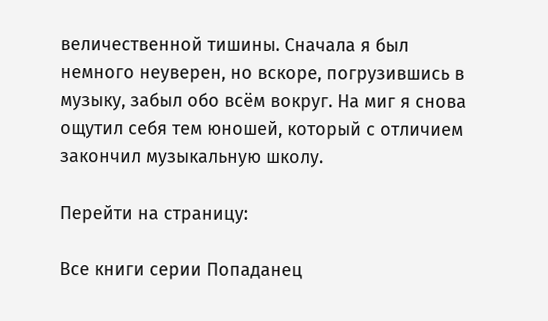величественной тишины. Сначала я был немного неуверен, но вскоре, погрузившись в музыку, забыл обо всём вокруг. На миг я снова ощутил себя тем юношей, который с отличием закончил музыкальную школу.

Перейти на страницу:

Все книги серии Попаданец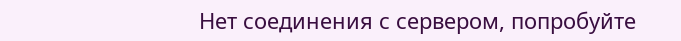Нет соединения с сервером, попробуйте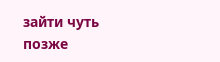зайти чуть позже